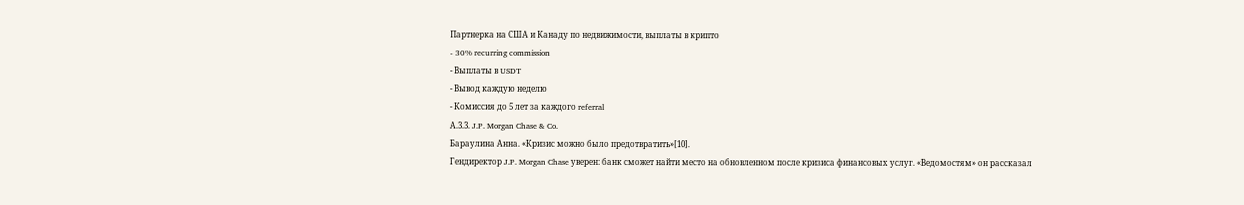Партнерка на США и Канаду по недвижимости, выплаты в крипто
- 30% recurring commission
- Выплаты в USDT
- Вывод каждую неделю
- Комиссия до 5 лет за каждого referral
А.3.3. J.P. Morgan Chase & Co.
Бараулина Анна. «Кризис можно было предотвратить»[10].
Гендиректор J.P. Morgan Chase уверен: банк сможет найти место на обновленном после кризиса финансовых услуг. «Ведомостям» он рассказал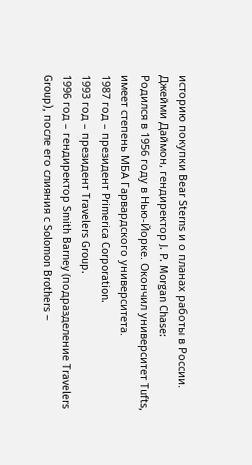историю покупки Bear Sterns и о планах работы в России.
Джейми Даймон, гендиректор J. P. Morgan Chase:
Родился в 1956 году в Нью-Йорке. Окончил университет Tufts, имеет степень МБА Гарвардского университета.
1987 год – президент Primerica Corporation.
1993 год – президент Travelers Group.
1996 год – гендиректор Smith Barney (подразделение Travelers Group), после его слияния с Solomon Brothers –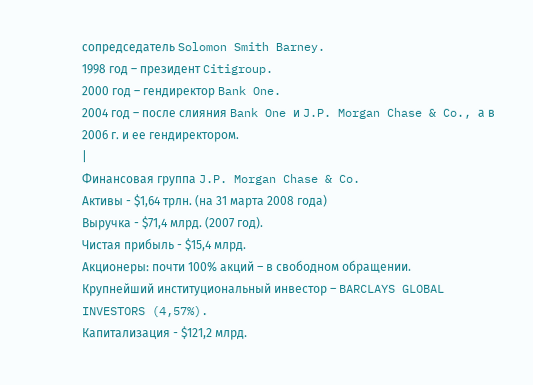сопредседатель Solomon Smith Barney.
1998 год – президент Citigroup.
2000 год – гендиректор Bank One.
2004 год – после слияния Bank One и J.P. Morgan Chase & Co., а в 2006 г. и ее гендиректором.
|
Финансовая группа J.P. Morgan Chase & Co.
Активы - $1,64 трлн. (на 31 марта 2008 года)
Выручка - $71,4 млрд. (2007 год).
Чистая прибыль - $15,4 млрд.
Акционеры: почти 100% акций – в свободном обращении.
Крупнейший институциональный инвестор – BARCLAYS GLOBAL INVESTORS (4,57%).
Капитализация - $121,2 млрд.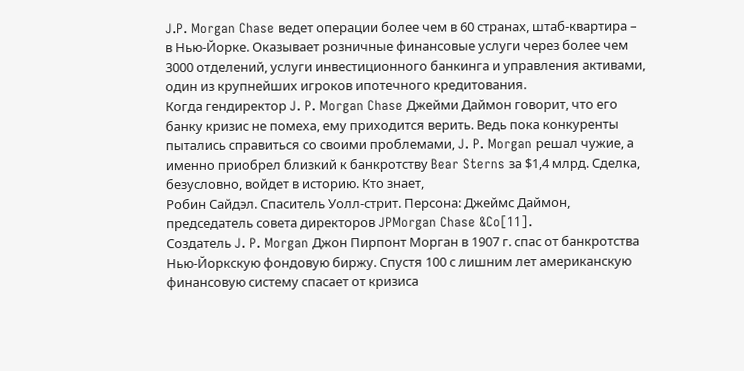J.P. Morgan Chase ведет операции более чем в 60 странах, штаб-квартира – в Нью-Йорке. Оказывает розничные финансовые услуги через более чем 3000 отделений, услуги инвестиционного банкинга и управления активами, один из крупнейших игроков ипотечного кредитования.
Когда гендиректор J. P. Morgan Chase Джейми Даймон говорит, что его банку кризис не помеха, ему приходится верить. Ведь пока конкуренты пытались справиться со своими проблемами, J. P. Morgan решал чужие, а именно приобрел близкий к банкротству Bear Sterns за $1,4 млрд. Сделка, безусловно, войдет в историю. Кто знает,
Робин Сайдэл. Спаситель Уолл-стрит. Персона: Джеймс Даймон, председатель совета директоров JPMorgan Chase &Co[11].
Создатель J. P. Morgan Джон Пирпонт Морган в 1907 г. спас от банкротства Нью-Йоркскую фондовую биржу. Спустя 100 с лишним лет американскую финансовую систему спасает от кризиса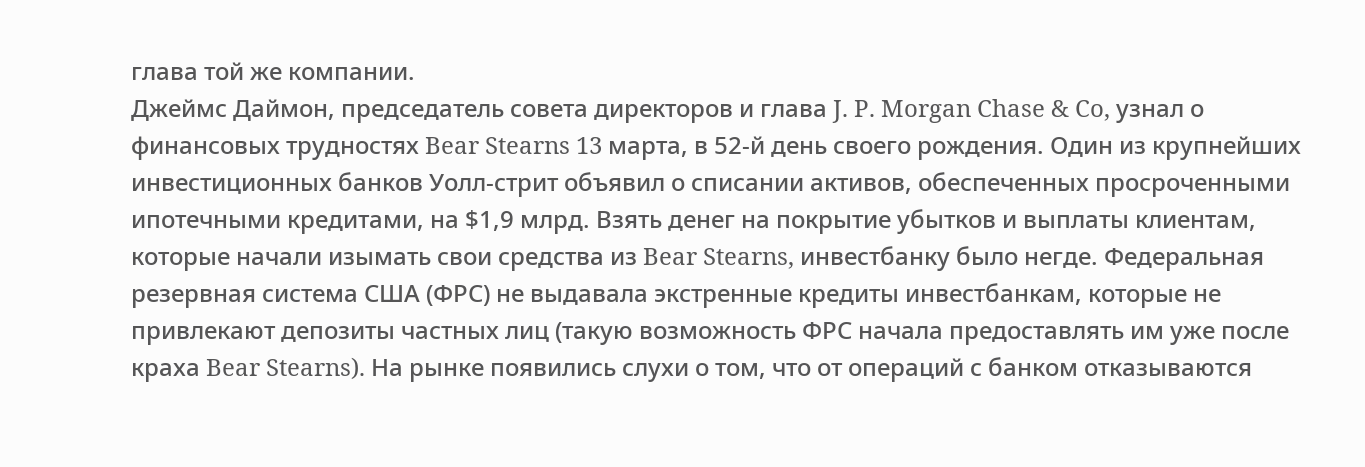глава той же компании.
Джеймс Даймон, председатель совета директоров и глава J. P. Morgan Chase & Co, узнал о финансовых трудностях Bear Stearns 13 марта, в 52-й день своего рождения. Один из крупнейших инвестиционных банков Уолл-стрит объявил о списании активов, обеспеченных просроченными ипотечными кредитами, на $1,9 млрд. Взять денег на покрытие убытков и выплаты клиентам, которые начали изымать свои средства из Bear Stearns, инвестбанку было негде. Федеральная резервная система США (ФРС) не выдавала экстренные кредиты инвестбанкам, которые не привлекают депозиты частных лиц (такую возможность ФРС начала предоставлять им уже после краха Bear Stearns). На рынке появились слухи о том, что от операций с банком отказываются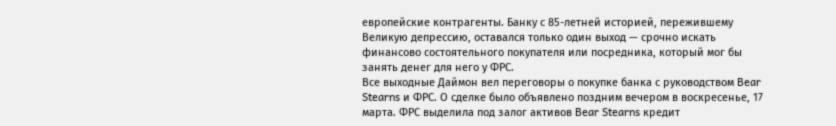европейские контрагенты. Банку с 85-летней историей, пережившему Великую депрессию, оставался только один выход — срочно искать финансово состоятельного покупателя или посредника, который мог бы занять денег для него у ФРС.
Все выходные Даймон вел переговоры о покупке банка с руководством Bear Stearns и ФРС. О сделке было объявлено поздним вечером в воскресенье, 17 марта. ФРС выделила под залог активов Bear Stearns кредит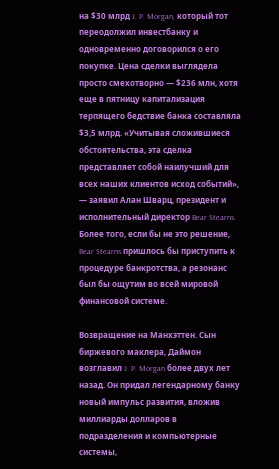на $30 млрд J. P. Morgan, который тот переодолжил инвестбанку и одновременно договорился о его покупке. Цена сделки выглядела просто смехотворно — $236 млн, хотя еще в пятницу капитализация терпящего бедствие банка составляла $3,5 млрд. «Учитывая сложившиеся обстоятельства, эта сделка представляет собой наилучший для всех наших клиентов исход событий», — заявил Алан Шварц, президент и исполнительный директор Bear Stearns. Более того, если бы не это решение, Bear Stearns пришлось бы приступить к процедуре банкротства, а резонанс был бы ощутим во всей мировой финансовой системе.

Возвращение на Манхэттен. Сын биржевого маклера, Даймон возглавил J. P. Morgan более двух лет назад. Он придал легендарному банку новый импульс развития, вложив миллиарды долларов в подразделения и компьютерные системы,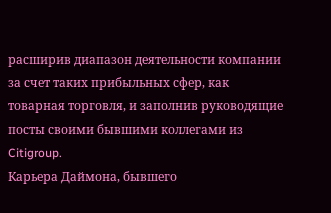расширив диапазон деятельности компании за счет таких прибыльных сфер, как товарная торговля, и заполнив руководящие посты своими бывшими коллегами из Citigroup.
Карьера Даймона, бывшего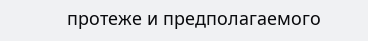протеже и предполагаемого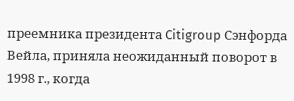преемника президента Citigroup Сэнфорда Вейла, приняла неожиданный поворот в 1998 г., когда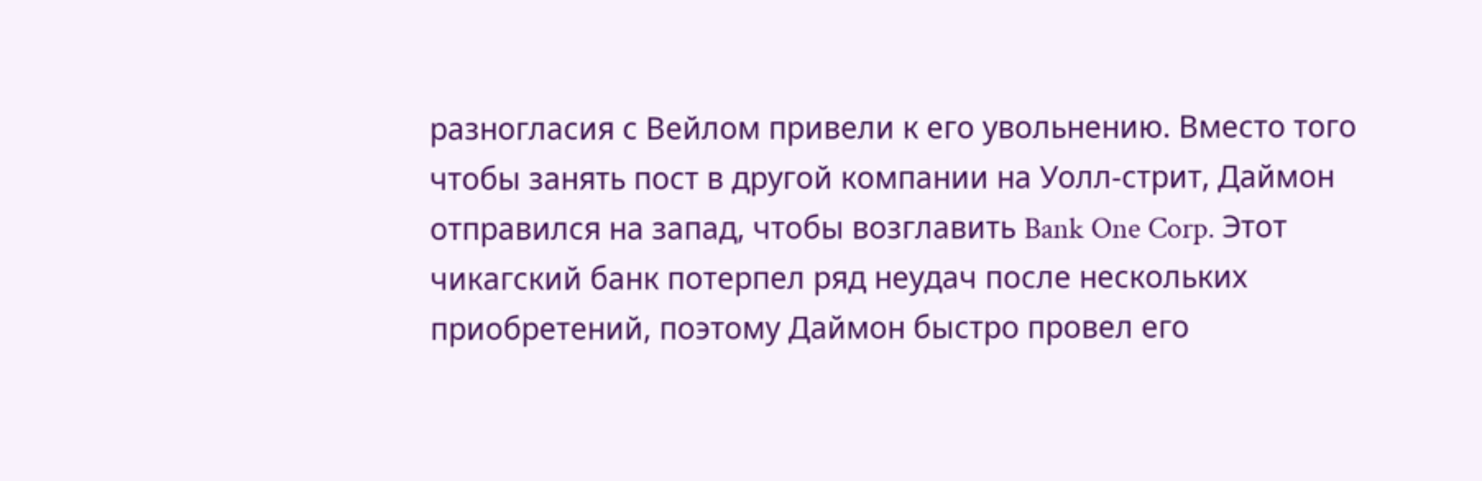разногласия с Вейлом привели к его увольнению. Вместо того чтобы занять пост в другой компании на Уолл-стрит, Даймон отправился на запад, чтобы возглавить Bank One Corp. Этот чикагский банк потерпел ряд неудач после нескольких приобретений, поэтому Даймон быстро провел его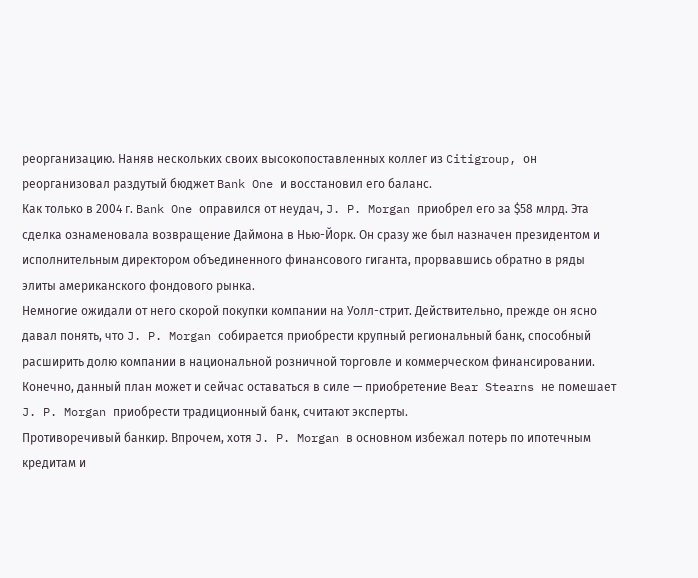реорганизацию. Наняв нескольких своих высокопоставленных коллег из Citigroup, он реорганизовал раздутый бюджет Bank One и восстановил его баланс.
Как только в 2004 г. Bank One оправился от неудач, J. P. Morgan приобрел его за $58 млрд. Эта сделка ознаменовала возвращение Даймона в Нью-Йорк. Он сразу же был назначен президентом и исполнительным директором объединенного финансового гиганта, прорвавшись обратно в ряды элиты американского фондового рынка.
Немногие ожидали от него скорой покупки компании на Уолл-стрит. Действительно, прежде он ясно давал понять, что J. P. Morgan собирается приобрести крупный региональный банк, способный расширить долю компании в национальной розничной торговле и коммерческом финансировании. Конечно, данный план может и сейчас оставаться в силе — приобретение Bear Stearns не помешает J. P. Morgan приобрести традиционный банк, считают эксперты.
Противоречивый банкир. Впрочем, хотя J. P. Morgan в основном избежал потерь по ипотечным кредитам и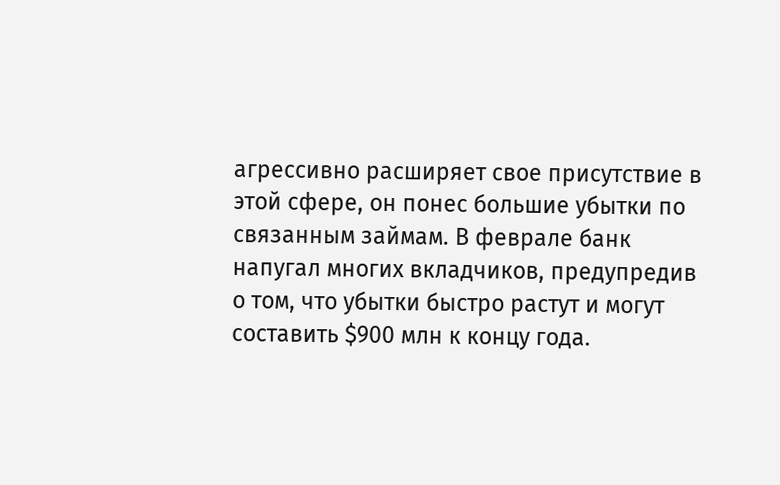агрессивно расширяет свое присутствие в этой сфере, он понес большие убытки по связанным займам. В феврале банк напугал многих вкладчиков, предупредив о том, что убытки быстро растут и могут составить $900 млн к концу года.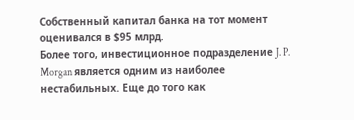Собственный капитал банка на тот момент оценивался в $95 млрд.
Более того, инвестиционное подразделение J. P. Morgan является одним из наиболее нестабильных. Еще до того как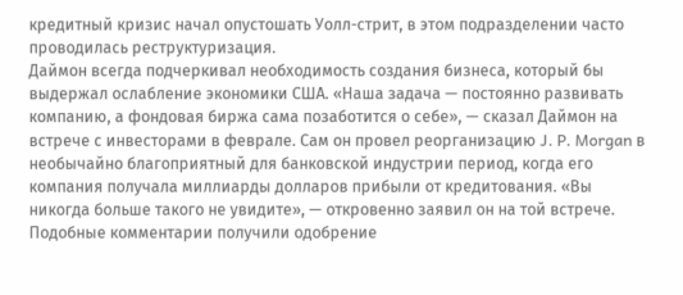кредитный кризис начал опустошать Уолл-стрит, в этом подразделении часто проводилась реструктуризация.
Даймон всегда подчеркивал необходимость создания бизнеса, который бы выдержал ослабление экономики США. «Наша задача — постоянно развивать компанию, а фондовая биржа сама позаботится о себе», — сказал Даймон на встрече с инвесторами в феврале. Сам он провел реорганизацию J. P. Morgan в необычайно благоприятный для банковской индустрии период, когда его компания получала миллиарды долларов прибыли от кредитования. «Вы никогда больше такого не увидите», — откровенно заявил он на той встрече.
Подобные комментарии получили одобрение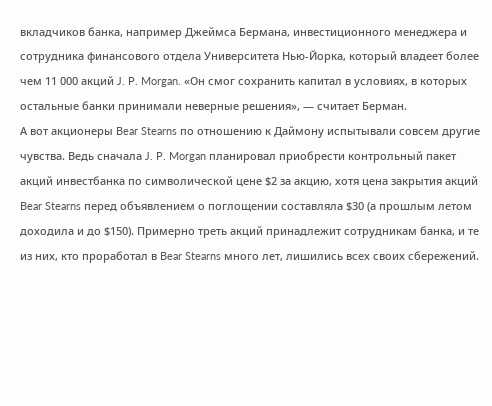вкладчиков банка, например Джеймса Бермана, инвестиционного менеджера и сотрудника финансового отдела Университета Нью-Йорка, который владеет более чем 11 000 акций J. P. Morgan. «Он смог сохранить капитал в условиях, в которых остальные банки принимали неверные решения», — считает Берман.
А вот акционеры Bear Stearns по отношению к Даймону испытывали совсем другие чувства. Ведь сначала J. P. Morgan планировал приобрести контрольный пакет акций инвестбанка по символической цене $2 за акцию, хотя цена закрытия акций Bear Stearns перед объявлением о поглощении составляла $30 (а прошлым летом доходила и до $150). Примерно треть акций принадлежит сотрудникам банка, и те из них, кто проработал в Bear Stearns много лет, лишились всех своих сбережений.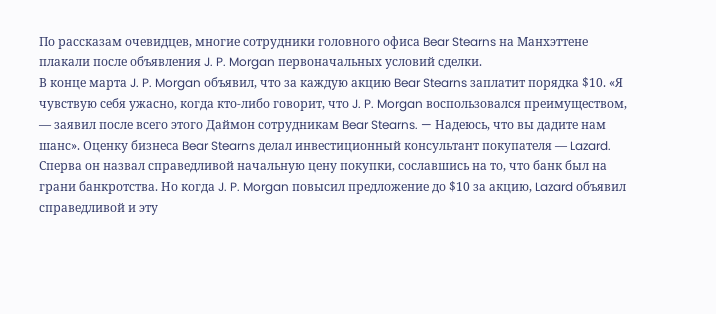По рассказам очевидцев, многие сотрудники головного офиса Bear Stearns на Манхэттене плакали после объявления J. P. Morgan первоначальных условий сделки.
В конце марта J. P. Morgan объявил, что за каждую акцию Bear Stearns заплатит порядка $10. «Я чувствую себя ужасно, когда кто-либо говорит, что J. P. Morgan воспользовался преимуществом, — заявил после всего этого Даймон сотрудникам Bear Stearns. — Надеюсь, что вы дадите нам шанс». Оценку бизнеса Bear Stearns делал инвестиционный консультант покупателя — Lazard. Сперва он назвал справедливой начальную цену покупки, сославшись на то, что банк был на грани банкротства. Но когда J. P. Morgan повысил предложение до $10 за акцию, Lazard объявил справедливой и эту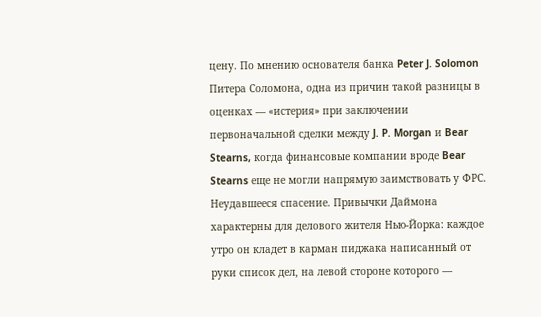цену. По мнению основателя банка Peter J. Solomon Питера Соломона, одна из причин такой разницы в оценках — «истерия» при заключении первоначальной сделки между J. P. Morgan и Bear Stearns, когда финансовые компании вроде Bear Stearns еще не могли напрямую заимствовать у ФРС.
Неудавшееся спасение. Привычки Даймона характерны для делового жителя Нью-Йорка: каждое утро он кладет в карман пиджака написанный от руки список дел, на левой стороне которого —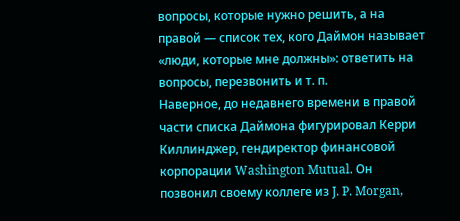вопросы, которые нужно решить, а на правой — список тех, кого Даймон называет «люди, которые мне должны»: ответить на вопросы, перезвонить и т. п.
Наверное, до недавнего времени в правой части списка Даймона фигурировал Керри Киллинджер, гендиректор финансовой корпорации Washington Mutual. Он позвонил своему коллеге из J. P. Morgan,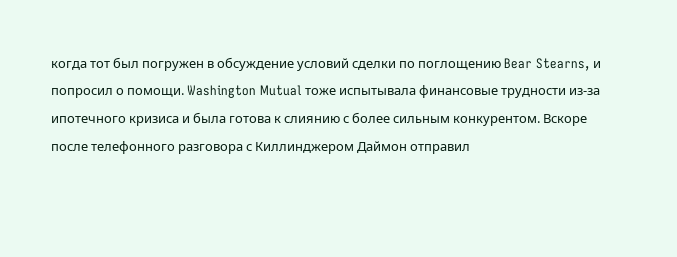когда тот был погружен в обсуждение условий сделки по поглощению Bear Stearns, и попросил о помощи. Washington Mutual тоже испытывала финансовые трудности из-за ипотечного кризиса и была готова к слиянию с более сильным конкурентом. Вскоре после телефонного разговора с Киллинджером Даймон отправил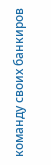команду своих банкиров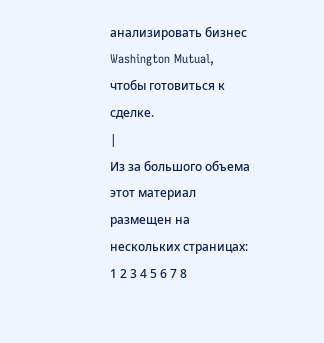анализировать бизнес Washington Mutual, чтобы готовиться к сделке.
|
Из за большого объема этот материал размещен на нескольких страницах:
1 2 3 4 5 6 7 8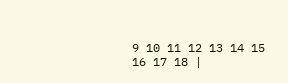9 10 11 12 13 14 15 16 17 18 |